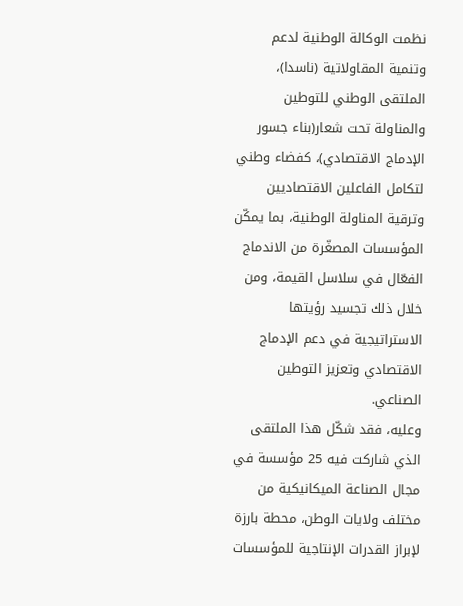نظمت الوكالة الوطنية لدعم وتنمية المقاولاتية (ناسدا)، الملتقى الوطني للتوطين والمناولة تحت شعار(بناء جسور الإدماج الاقتصادي)، كفضاء وطني لتكامل الفاعلين الاقتصاديين وترقية المناولة الوطنية، بما يمكّن المؤسسات المصغّرة من الاندماج الفعّال في سلاسل القيمة، ومن خلال ذلك تجسيد رؤيتها الاستراتيجية في دعم الإدماج الاقتصادي وتعزيز التوطين الصناعي.
وعليه، فقد شكّل هذا الملتقى الذي شاركت فيه 25 مؤسسة في مجال الصناعة الميكانيكية من مختلف ولايات الوطن، محطة بارزة لإبراز القدرات الإنتاجية للمؤسسات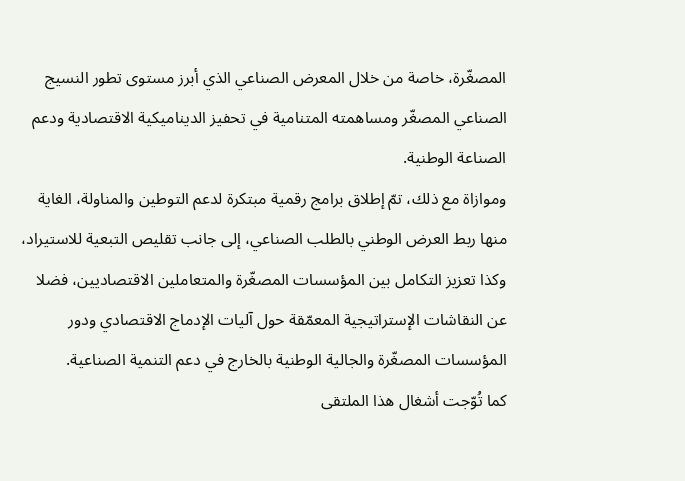المصغّرة، خاصة من خلال المعرض الصناعي الذي أبرز مستوى تطور النسيج الصناعي المصغّر ومساهمته المتنامية في تحفيز الديناميكية الاقتصادية ودعم الصناعة الوطنية.
وموازاة مع ذلك، تمّ إطلاق برامج رقمية مبتكرة لدعم التوطين والمناولة، الغاية منها ربط العرض الوطني بالطلب الصناعي، إلى جانب تقليص التبعية للاستيراد، وكذا تعزيز التكامل بين المؤسسات المصغّرة والمتعاملين الاقتصاديين، فضلا عن النقاشات الإستراتيجية المعمّقة حول آليات الإدماج الاقتصادي ودور المؤسسات المصغّرة والجالية الوطنية بالخارج في دعم التنمية الصناعية.
كما تُوّجت أشغال هذا الملتقى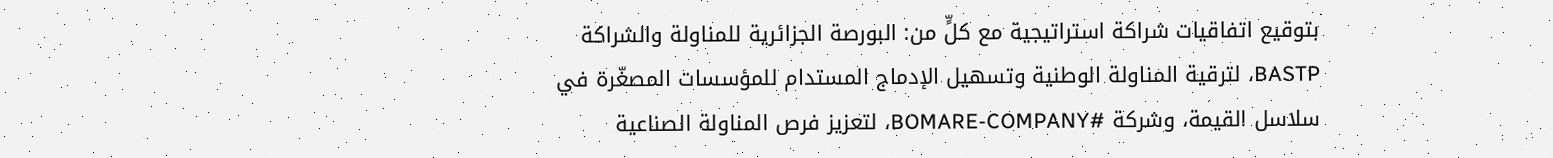بتوقيع اتفاقيات شراكة استراتيجية مع كلٍّ من: البورصة الجزائرية للمناولة والشراكة BASTP، لترقية المناولة الوطنية وتسهيل الإدماج المستدام للمؤسسات المصغّرة في سلاسل القيمة، وشركة #BOMARE-COMPANY، لتعزيز فرص المناولة الصناعية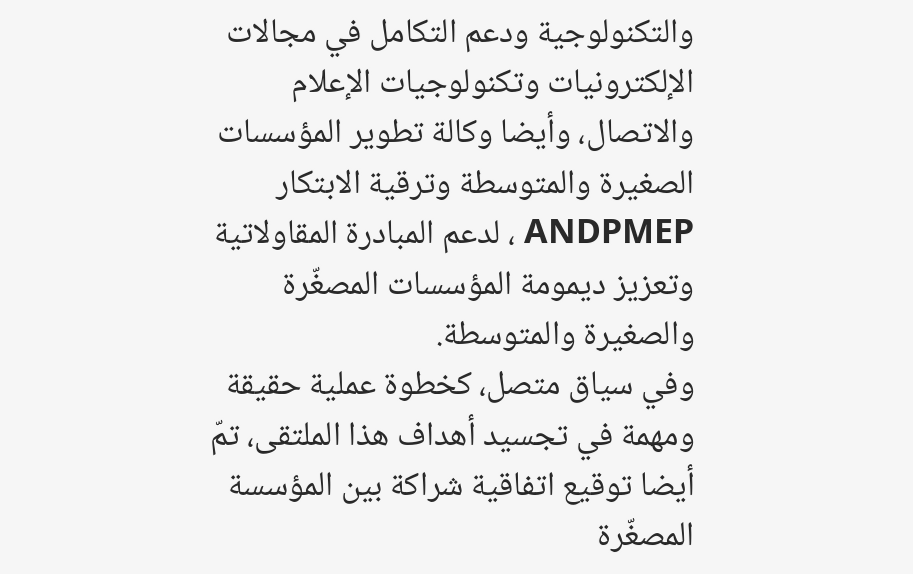والتكنولوجية ودعم التكامل في مجالات الإلكترونيات وتكنولوجيات الإعلام والاتصال، وأيضا وكالة تطوير المؤسسات الصغيرة والمتوسطة وترقية الابتكار ANDPMEP ، لدعم المبادرة المقاولاتية وتعزيز ديمومة المؤسسات المصغّرة والصغيرة والمتوسطة.
وفي سياق متصل، كخطوة عملية حقيقة ومهمة في تجسيد أهداف هذا الملتقى، تمّ أيضا توقيع اتفاقية شراكة بين المؤسسة المصغّرة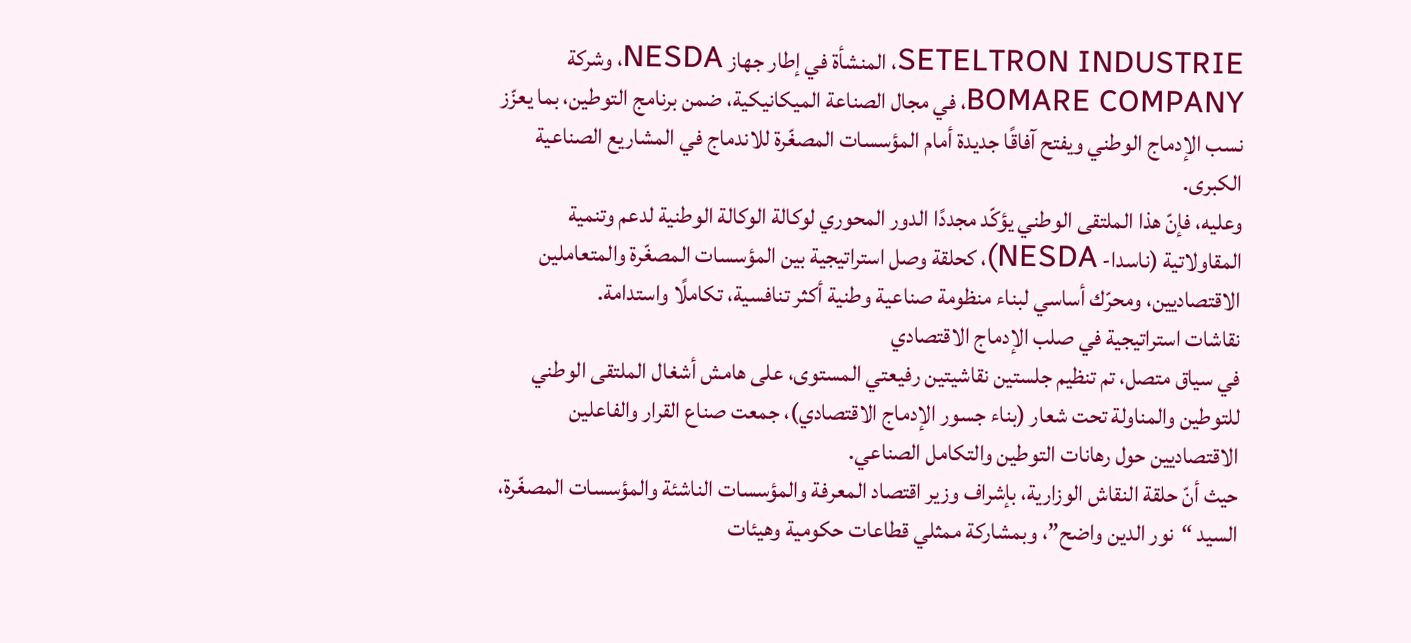SETELTRON INDUSTRIE، المنشأة في إطار جهاز NESDA، وشركة BOMARE COMPANY، في مجال الصناعة الميكانيكية، ضمن برنامج التوطين، بما يعزّز نسب الإدماج الوطني ويفتح آفاقًا جديدة أمام المؤسسات المصغّرة للاندماج في المشاريع الصناعية الكبرى.
وعليه، فإنّ هذا الملتقى الوطني يؤكّد مجددًا الدور المحوري لوكالة الوكالة الوطنية لدعم وتنمية المقاولاتية (ناسدا- NESDA)، كحلقة وصل استراتيجية بين المؤسسات المصغّرة والمتعاملين الاقتصاديين، ومحرّك أساسي لبناء منظومة صناعية وطنية أكثر تنافسية، تكاملًا واستدامة.
نقاشات استراتيجية في صلب الإدماج الاقتصادي
في سياق متصل، تم تنظيم جلستين نقاشيتين رفيعتي المستوى، على هامش أشغال الملتقى الوطني للتوطين والمناولة تحت شعار (بناء جسور الإدماج الاقتصادي)، جمعت صناع القرار والفاعلين الاقتصاديين حول رهانات التوطين والتكامل الصناعي.
حيث أنّ حلقة النقاش الوزارية، بإشراف وزير اقتصاد المعرفة والمؤسسات الناشئة والمؤسسات المصغّرة، السيد “نور الدين واضح”، وبمشاركة ممثلي قطاعات حكومية وهيئات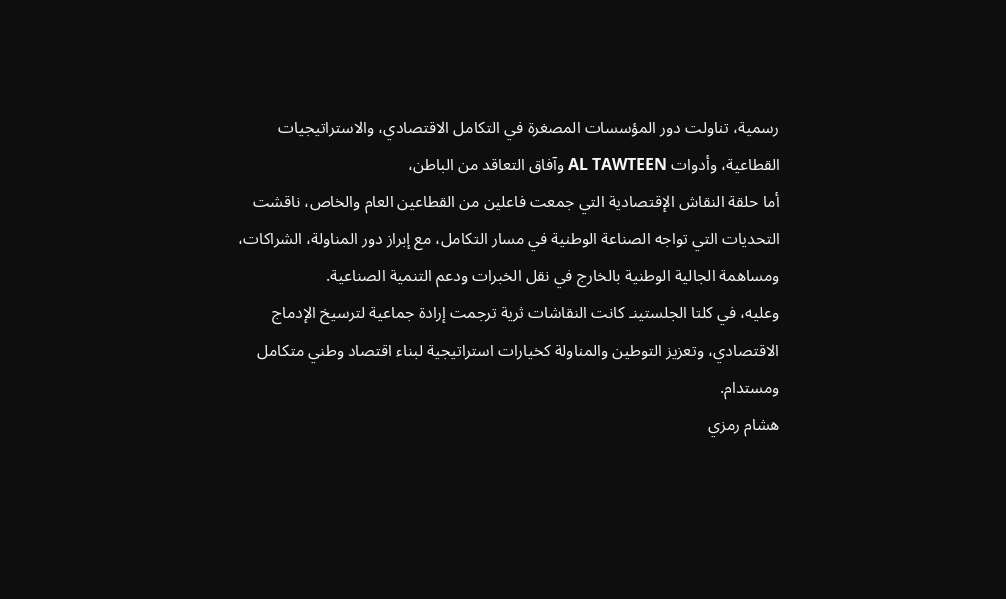رسمية، تناولت دور المؤسسات المصغرة في التكامل الاقتصادي، والاستراتيجيات القطاعية، وأدوات AL TAWTEEN وآفاق التعاقد من الباطن،
أما حلقة النقاش الإقتصادية التي جمعت فاعلين من القطاعين العام والخاص، ناقشت التحديات التي تواجه الصناعة الوطنية في مسار التكامل، مع إبراز دور المناولة، الشراكات، ومساهمة الجالية الوطنية بالخارج في نقل الخبرات ودعم التنمية الصناعية.
وعليه، في كلتا الجلستينـ كانت النقاشات ثرية ترجمت إرادة جماعية لترسيخ الإدماج الاقتصادي، وتعزيز التوطين والمناولة كخيارات استراتيجية لبناء اقتصاد وطني متكامل ومستدام.
هشام رمزي